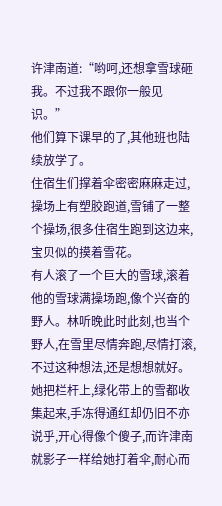许津南道:“哟呵,还想拿雪球砸我。不过我不跟你一般见识。”
他们算下课早的了,其他班也陆续放学了。
住宿生们撑着伞密密麻麻走过,操场上有塑胶跑道,雪铺了一整个操场,很多住宿生跑到这边来,宝贝似的摸着雪花。
有人滚了一个巨大的雪球,滚着他的雪球满操场跑,像个兴奋的野人。林听晚此时此刻,也当个野人,在雪里尽情奔跑,尽情打滚,不过这种想法,还是想想就好。
她把栏杆上,绿化带上的雪都收集起来,手冻得通红却仍旧不亦说乎,开心得像个傻子,而许津南就影子一样给她打着伞,耐心而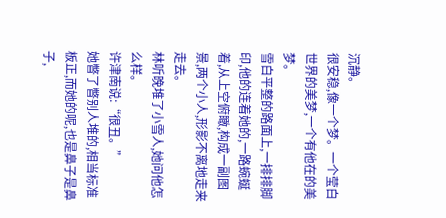沉静。
很安稳,像一个梦。一个莹白世界的美梦,一个有他在的美梦。
雪白平整的路面上,一排排脚印,他的连着她的,一路蜿蜒着,从上空俯瞰,构成一副图景,两个小人,形影不离地走来走去。
林听晚堆了小雪人,她问他怎么样。
许津南说:“很丑。”
她瞥了瞥别人堆的,相当标准板正,而她的呢,也是鼻子是鼻子,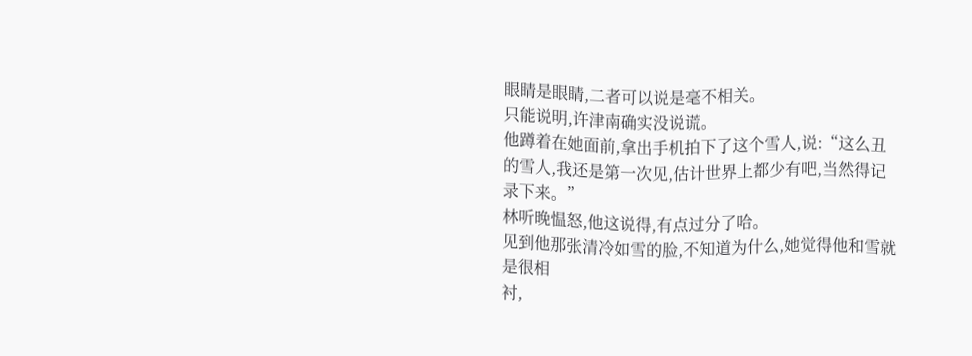眼睛是眼睛,二者可以说是毫不相关。
只能说明,许津南确实没说谎。
他蹲着在她面前,拿出手机拍下了这个雪人,说:“这么丑的雪人,我还是第一次见,估计世界上都少有吧,当然得记录下来。”
林听晚愠怒,他这说得,有点过分了哈。
见到他那张清冷如雪的脸,不知道为什么,她觉得他和雪就是很相
衬,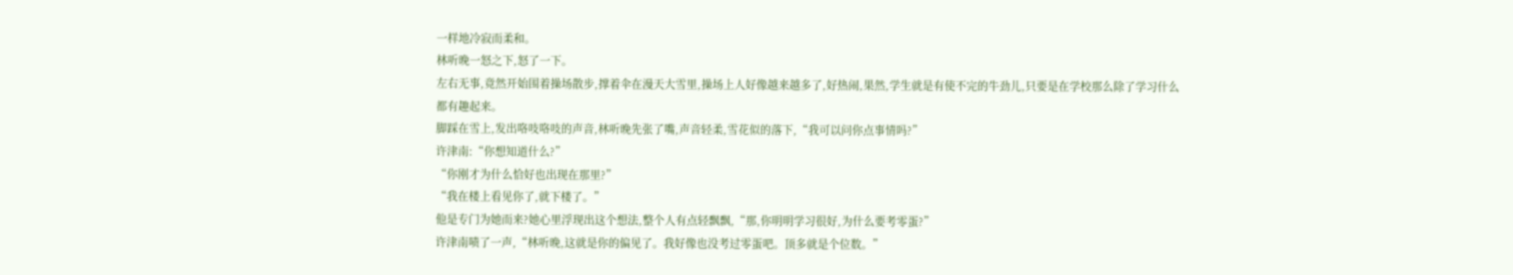一样地冷寂而柔和。
林听晚一怒之下,怒了一下。
左右无事,竟然开始围着操场散步,撑着伞在漫天大雪里,操场上人好像越来越多了,好热闹,果然,学生就是有使不完的牛劲儿,只要是在学校那么除了学习什么都有趣起来。
脚踩在雪上,发出咯吱咯吱的声音,林听晚先张了嘴,声音轻柔,雪花似的落下,“我可以问你点事情吗?”
许津南:“你想知道什么?”
“你刚才为什么恰好也出现在那里?”
“我在楼上看见你了,就下楼了。”
他是专门为她而来?她心里浮现出这个想法,整个人有点轻飘飘,“那,你明明学习很好,为什么要考零蛋?”
许津南啧了一声,“林听晚,这就是你的偏见了。我好像也没考过零蛋吧。顶多就是个位数。”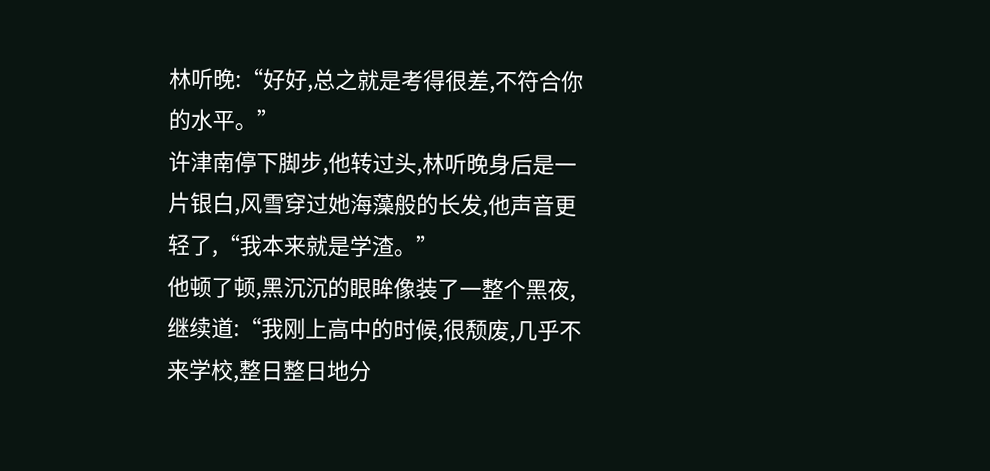林听晚:“好好,总之就是考得很差,不符合你的水平。”
许津南停下脚步,他转过头,林听晚身后是一片银白,风雪穿过她海藻般的长发,他声音更轻了,“我本来就是学渣。”
他顿了顿,黑沉沉的眼眸像装了一整个黑夜,继续道:“我刚上高中的时候,很颓废,几乎不来学校,整日整日地分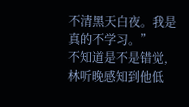不清黑天白夜。我是真的不学习。”
不知道是不是错觉,林听晚感知到他低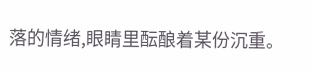落的情绪,眼睛里酝酿着某份沉重。